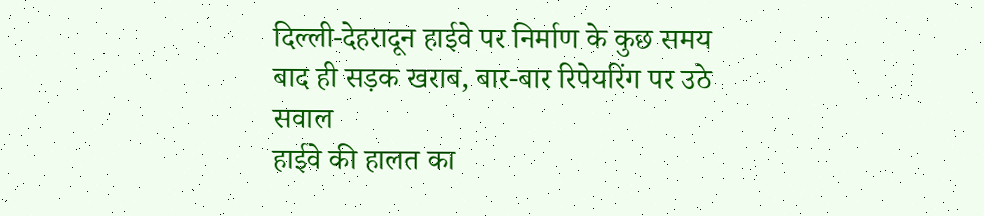दिल्ली-देहरादून हाईवे पर निर्माण के कुछ समय बाद ही सड़क खराब, बार-बार रिपेयरिंग पर उठे सवाल
हाईवे की हालत का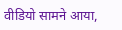वीडियो सामने आया,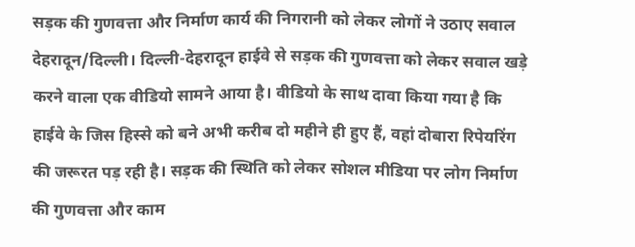सड़क की गुणवत्ता और निर्माण कार्य की निगरानी को लेकर लोगों ने उठाए सवाल
देहरादून/दिल्ली। दिल्ली-देहरादून हाईवे से सड़क की गुणवत्ता को लेकर सवाल खड़े करने वाला एक वीडियो सामने आया है। वीडियो के साथ दावा किया गया है कि हाईवे के जिस हिस्से को बने अभी करीब दो महीने ही हुए हैं, वहां दोबारा रिपेयरिंग की जरूरत पड़ रही है। सड़क की स्थिति को लेकर सोशल मीडिया पर लोग निर्माण की गुणवत्ता और काम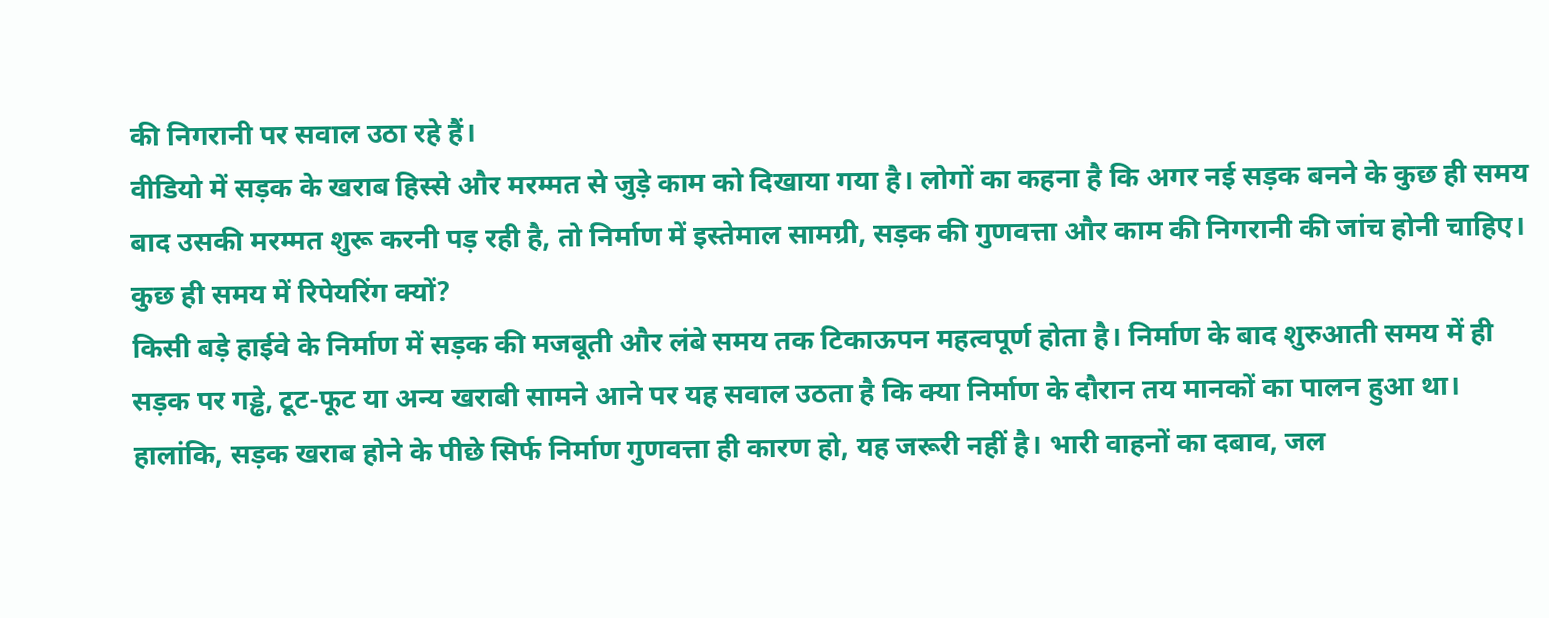की निगरानी पर सवाल उठा रहे हैं।
वीडियो में सड़क के खराब हिस्से और मरम्मत से जुड़े काम को दिखाया गया है। लोगों का कहना है कि अगर नई सड़क बनने के कुछ ही समय बाद उसकी मरम्मत शुरू करनी पड़ रही है, तो निर्माण में इस्तेमाल सामग्री, सड़क की गुणवत्ता और काम की निगरानी की जांच होनी चाहिए।
कुछ ही समय में रिपेयरिंग क्यों?
किसी बड़े हाईवे के निर्माण में सड़क की मजबूती और लंबे समय तक टिकाऊपन महत्वपूर्ण होता है। निर्माण के बाद शुरुआती समय में ही सड़क पर गड्ढे, टूट-फूट या अन्य खराबी सामने आने पर यह सवाल उठता है कि क्या निर्माण के दौरान तय मानकों का पालन हुआ था।
हालांकि, सड़क खराब होने के पीछे सिर्फ निर्माण गुणवत्ता ही कारण हो, यह जरूरी नहीं है। भारी वाहनों का दबाव, जल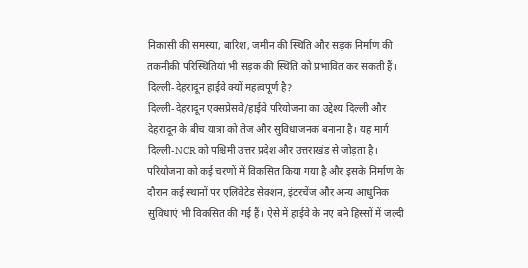निकासी की समस्या, बारिश, जमीन की स्थिति और सड़क निर्माण की तकनीकी परिस्थितियां भी सड़क की स्थिति को प्रभावित कर सकती हैं।
दिल्ली-देहरादून हाईवे क्यों महत्वपूर्ण है?
दिल्ली-देहरादून एक्सप्रेसवे/हाईवे परियोजना का उद्देश्य दिल्ली और देहरादून के बीच यात्रा को तेज और सुविधाजनक बनाना है। यह मार्ग दिल्ली-NCR को पश्चिमी उत्तर प्रदेश और उत्तराखंड से जोड़ता है।
परियोजना को कई चरणों में विकसित किया गया है और इसके निर्माण के दौरान कई स्थानों पर एलिवेटेड सेक्शन, इंटरचेंज और अन्य आधुनिक सुविधाएं भी विकसित की गई हैं। ऐसे में हाईवे के नए बने हिस्सों में जल्दी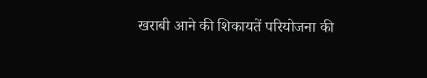खराबी आने की शिकायतें परियोजना की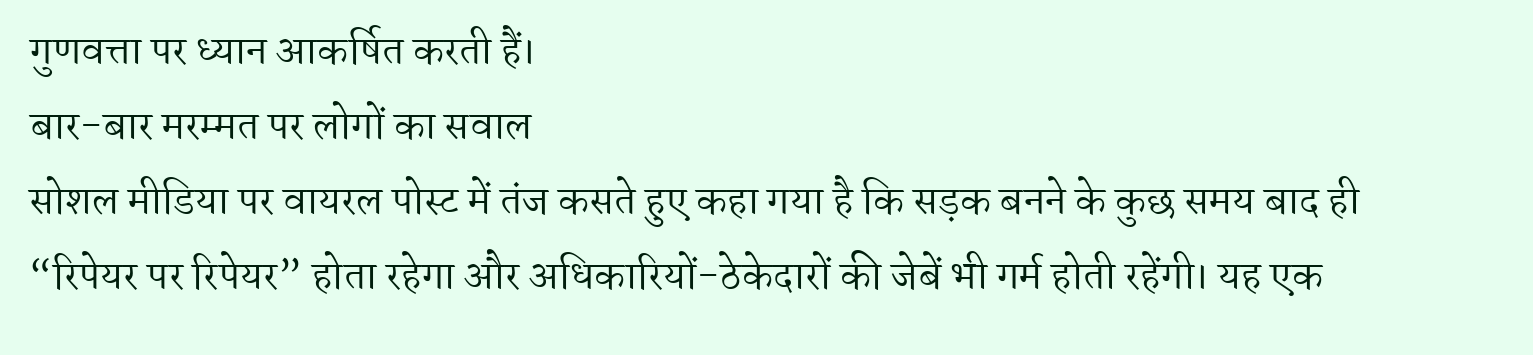गुणवत्ता पर ध्यान आकर्षित करती हैं।
बार-बार मरम्मत पर लोगों का सवाल
सोशल मीडिया पर वायरल पोस्ट में तंज कसते हुए कहा गया है कि सड़क बनने के कुछ समय बाद ही “रिपेयर पर रिपेयर” होता रहेगा और अधिकारियों-ठेकेदारों की जेबें भी गर्म होती रहेंगी। यह एक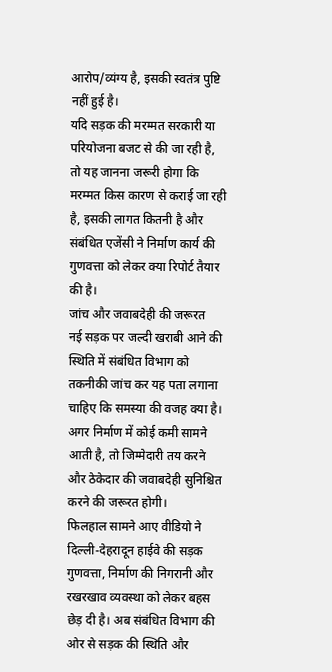आरोप/व्यंग्य है, इसकी स्वतंत्र पुष्टि नहीं हुई है।
यदि सड़क की मरम्मत सरकारी या परियोजना बजट से की जा रही है, तो यह जानना जरूरी होगा कि मरम्मत किस कारण से कराई जा रही है, इसकी लागत कितनी है और संबंधित एजेंसी ने निर्माण कार्य की गुणवत्ता को लेकर क्या रिपोर्ट तैयार की है।
जांच और जवाबदेही की जरूरत
नई सड़क पर जल्दी खराबी आने की स्थिति में संबंधित विभाग को तकनीकी जांच कर यह पता लगाना चाहिए कि समस्या की वजह क्या है। अगर निर्माण में कोई कमी सामने आती है, तो जिम्मेदारी तय करने और ठेकेदार की जवाबदेही सुनिश्चित करने की जरूरत होगी।
फिलहाल सामने आए वीडियो ने दिल्ली-देहरादून हाईवे की सड़क गुणवत्ता, निर्माण की निगरानी और रखरखाव व्यवस्था को लेकर बहस छेड़ दी है। अब संबंधित विभाग की ओर से सड़क की स्थिति और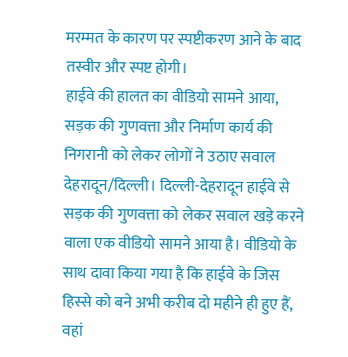मरम्मत के कारण पर स्पष्टीकरण आने के बाद तस्वीर और स्पष्ट होगी।
हाईवे की हालत का वीडियो सामने आया, सड़क की गुणवत्ता और निर्माण कार्य की निगरानी को लेकर लोगों ने उठाए सवाल
देहरादून/दिल्ली। दिल्ली-देहरादून हाईवे से सड़क की गुणवत्ता को लेकर सवाल खड़े करने वाला एक वीडियो सामने आया है। वीडियो के साथ दावा किया गया है कि हाईवे के जिस हिस्से को बने अभी करीब दो महीने ही हुए हैं, वहां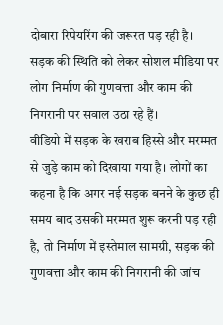दोबारा रिपेयरिंग की जरूरत पड़ रही है। सड़क की स्थिति को लेकर सोशल मीडिया पर लोग निर्माण की गुणवत्ता और काम की निगरानी पर सवाल उठा रहे हैं।
वीडियो में सड़क के खराब हिस्से और मरम्मत से जुड़े काम को दिखाया गया है। लोगों का कहना है कि अगर नई सड़क बनने के कुछ ही समय बाद उसकी मरम्मत शुरू करनी पड़ रही है, तो निर्माण में इस्तेमाल सामग्री, सड़क की गुणवत्ता और काम की निगरानी की जांच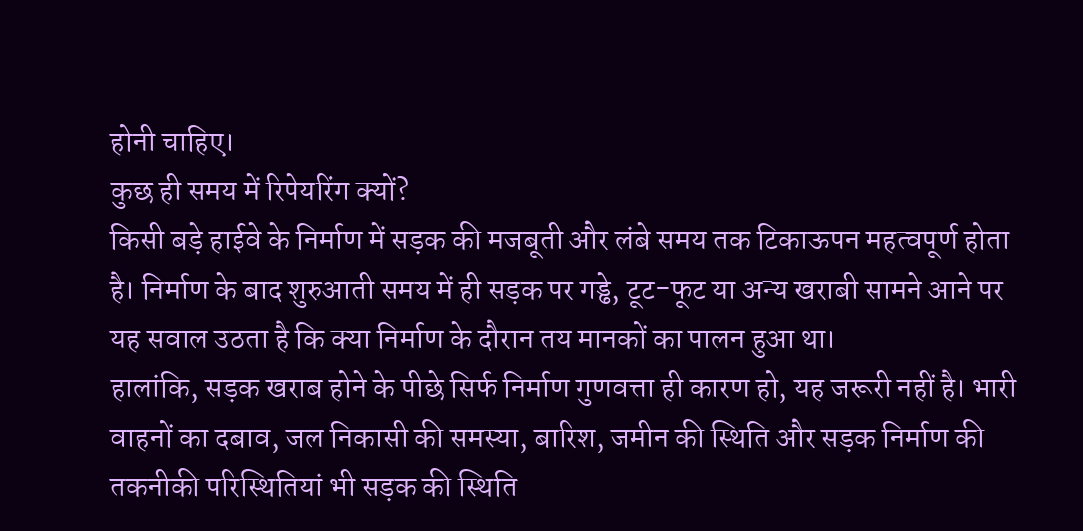होनी चाहिए।
कुछ ही समय में रिपेयरिंग क्यों?
किसी बड़े हाईवे के निर्माण में सड़क की मजबूती और लंबे समय तक टिकाऊपन महत्वपूर्ण होता है। निर्माण के बाद शुरुआती समय में ही सड़क पर गड्ढे, टूट-फूट या अन्य खराबी सामने आने पर यह सवाल उठता है कि क्या निर्माण के दौरान तय मानकों का पालन हुआ था।
हालांकि, सड़क खराब होने के पीछे सिर्फ निर्माण गुणवत्ता ही कारण हो, यह जरूरी नहीं है। भारी वाहनों का दबाव, जल निकासी की समस्या, बारिश, जमीन की स्थिति और सड़क निर्माण की तकनीकी परिस्थितियां भी सड़क की स्थिति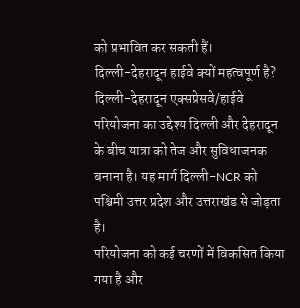को प्रभावित कर सकती हैं।
दिल्ली-देहरादून हाईवे क्यों महत्वपूर्ण है?
दिल्ली-देहरादून एक्सप्रेसवे/हाईवे परियोजना का उद्देश्य दिल्ली और देहरादून के बीच यात्रा को तेज और सुविधाजनक बनाना है। यह मार्ग दिल्ली-NCR को पश्चिमी उत्तर प्रदेश और उत्तराखंड से जोड़ता है।
परियोजना को कई चरणों में विकसित किया गया है और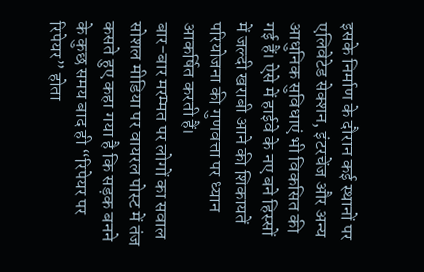इसके निर्माण के दौरान कई स्थानों पर एलिवेटेड सेक्शन, इंटरचेंज और अन्य आधुनिक सुविधाएं भी विकसित की गई हैं। ऐसे में हाईवे के नए बने हिस्सों में जल्दी खराबी आने की शिकायतें परियोजना की गुणवत्ता पर ध्यान आकर्षित करती हैं।
बार-बार मरम्मत पर लोगों का सवाल
सोशल मीडिया पर वायरल पोस्ट में तंज कसते हुए कहा गया है कि सड़क बनने के कुछ समय बाद ही “रिपेयर पर रिपेयर” होता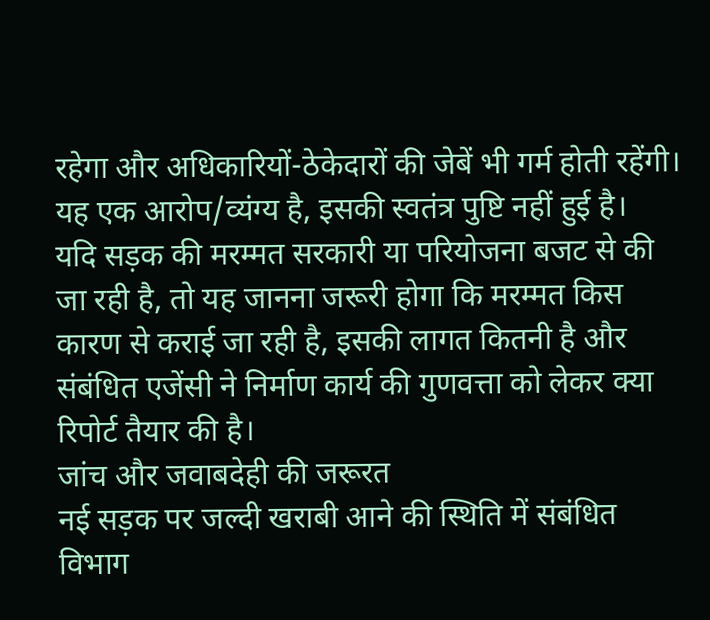रहेगा और अधिकारियों-ठेकेदारों की जेबें भी गर्म होती रहेंगी। यह एक आरोप/व्यंग्य है, इसकी स्वतंत्र पुष्टि नहीं हुई है।
यदि सड़क की मरम्मत सरकारी या परियोजना बजट से की जा रही है, तो यह जानना जरूरी होगा कि मरम्मत किस कारण से कराई जा रही है, इसकी लागत कितनी है और संबंधित एजेंसी ने निर्माण कार्य की गुणवत्ता को लेकर क्या रिपोर्ट तैयार की है।
जांच और जवाबदेही की जरूरत
नई सड़क पर जल्दी खराबी आने की स्थिति में संबंधित विभाग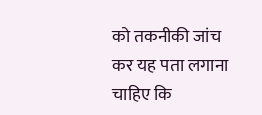को तकनीकी जांच कर यह पता लगाना चाहिए कि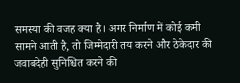समस्या की वजह क्या है। अगर निर्माण में कोई कमी सामने आती है, तो जिम्मेदारी तय करने और ठेकेदार की जवाबदेही सुनिश्चित करने की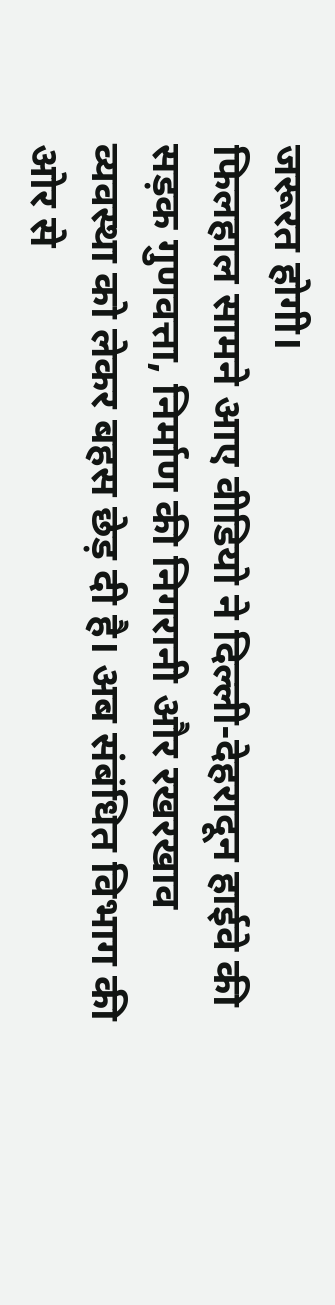जरूरत होगी।
फिलहाल सामने आए वीडियो ने दिल्ली-देहरादून हाईवे की सड़क गुणवत्ता, निर्माण की निगरानी और रखरखाव व्यवस्था को लेकर बहस छेड़ दी है। अब संबंधित विभाग की ओर से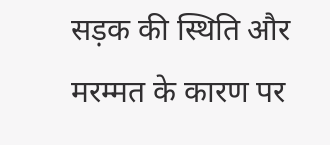सड़क की स्थिति और मरम्मत के कारण पर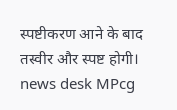स्पष्टीकरण आने के बाद तस्वीर और स्पष्ट होगी।
news desk MPcg